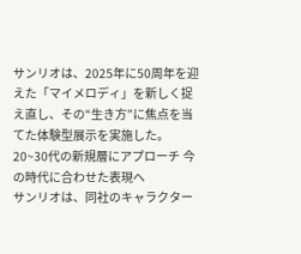サンリオは、2025年に50周年を迎えた「マイメロディ」を新しく捉え直し、その“生き方”に焦点を当てた体験型展示を実施した。
20~30代の新規層にアプローチ 今の時代に合わせた表現へ
サンリオは、同社のキャラクター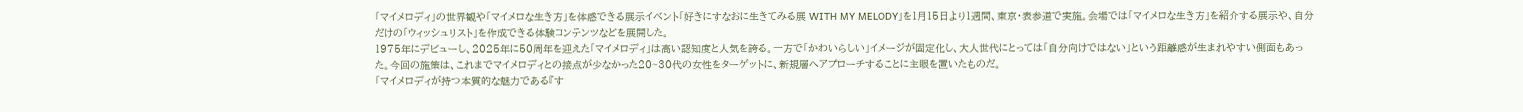「マイメロディ」の世界観や「マイメロな生き方」を体感できる展示イベント「好きにすなおに生きてみる展 WITH MY MELODY」を1月15日より1週間、東京・表参道で実施。会場では「マイメロな生き方」を紹介する展示や、自分だけの「ウィッシュリスト」を作成できる体験コンテンツなどを展開した。
1975年にデビューし、2025年に50周年を迎えた「マイメロディ」は高い認知度と人気を誇る。一方で「かわいらしい」イメージが固定化し、大人世代にとっては「自分向けではない」という距離感が生まれやすい側面もあった。今回の施策は、これまでマイメロディとの接点が少なかった20~30代の女性をターゲットに、新規層へアプローチすることに主眼を置いたものだ。
「マイメロディが持つ本質的な魅力である『す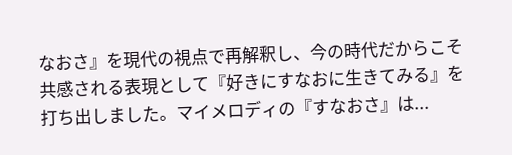なおさ』を現代の視点で再解釈し、今の時代だからこそ共感される表現として『好きにすなおに生きてみる』を打ち出しました。マイメロディの『すなおさ』は...